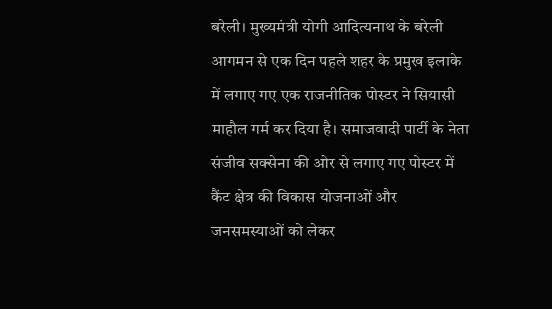बरेली। मुख्यमंत्री योगी आदित्यनाथ के बरेली आगमन से एक दिन पहले शहर के प्रमुख इलाके में लगाए गए एक राजनीतिक पोस्टर ने सियासी माहौल गर्म कर दिया है। समाजवादी पार्टी के नेता संजीव सक्सेना की ओर से लगाए गए पोस्टर में कैंट क्षेत्र की विकास योजनाओं और जनसमस्याओं को लेकर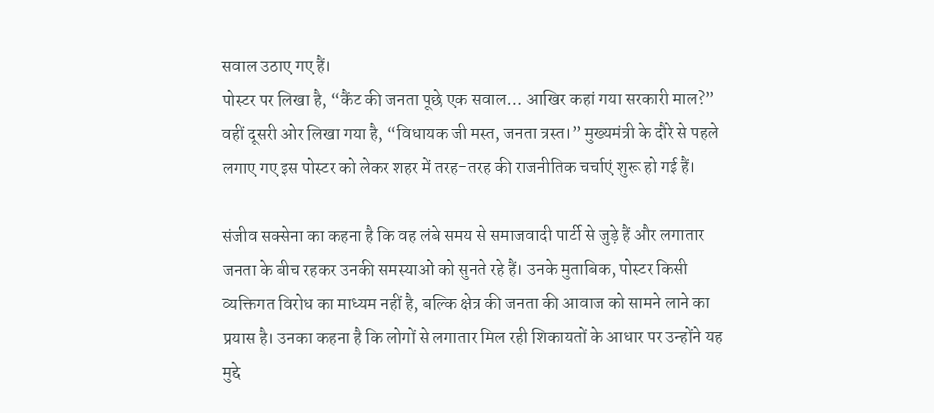सवाल उठाए गए हैं।
पोस्टर पर लिखा है, “कैंट की जनता पूछे एक सवाल… आखिर कहां गया सरकारी माल?” वहीं दूसरी ओर लिखा गया है, “विधायक जी मस्त, जनता त्रस्त।” मुख्यमंत्री के दौरे से पहले लगाए गए इस पोस्टर को लेकर शहर में तरह-तरह की राजनीतिक चर्चाएं शुरू हो गई हैं।

संजीव सक्सेना का कहना है कि वह लंबे समय से समाजवादी पार्टी से जुड़े हैं और लगातार जनता के बीच रहकर उनकी समस्याओं को सुनते रहे हैं। उनके मुताबिक, पोस्टर किसी व्यक्तिगत विरोध का माध्यम नहीं है, बल्कि क्षेत्र की जनता की आवाज को सामने लाने का प्रयास है। उनका कहना है कि लोगों से लगातार मिल रही शिकायतों के आधार पर उन्होंने यह मुद्दे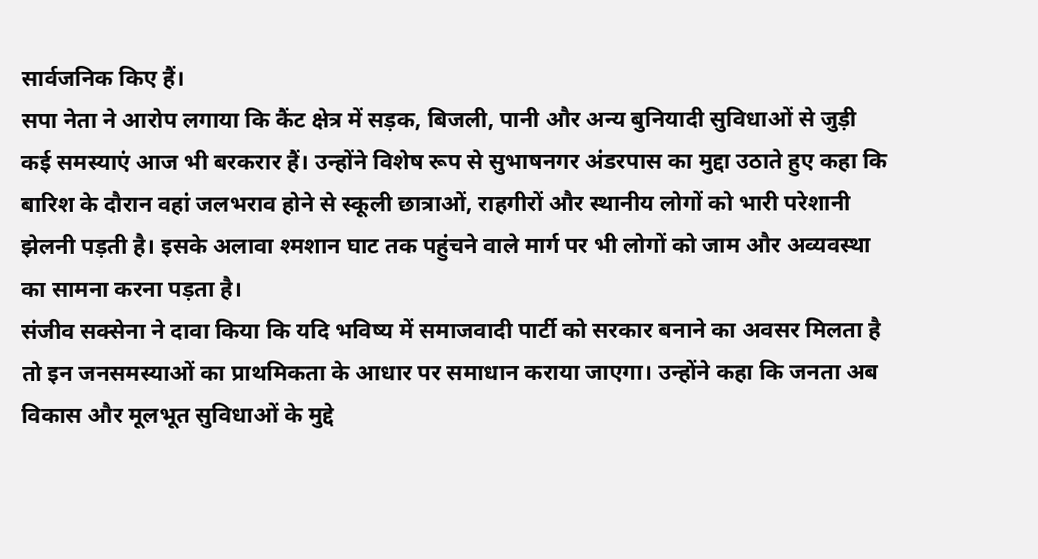सार्वजनिक किए हैं।
सपा नेता ने आरोप लगाया कि कैंट क्षेत्र में सड़क, बिजली, पानी और अन्य बुनियादी सुविधाओं से जुड़ी कई समस्याएं आज भी बरकरार हैं। उन्होंने विशेष रूप से सुभाषनगर अंडरपास का मुद्दा उठाते हुए कहा कि बारिश के दौरान वहां जलभराव होने से स्कूली छात्राओं, राहगीरों और स्थानीय लोगों को भारी परेशानी झेलनी पड़ती है। इसके अलावा श्मशान घाट तक पहुंचने वाले मार्ग पर भी लोगों को जाम और अव्यवस्था का सामना करना पड़ता है।
संजीव सक्सेना ने दावा किया कि यदि भविष्य में समाजवादी पार्टी को सरकार बनाने का अवसर मिलता है तो इन जनसमस्याओं का प्राथमिकता के आधार पर समाधान कराया जाएगा। उन्होंने कहा कि जनता अब विकास और मूलभूत सुविधाओं के मुद्दे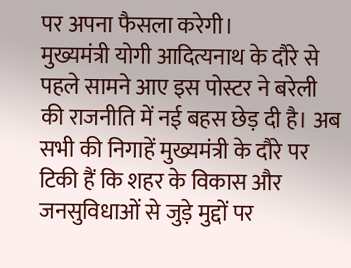पर अपना फैसला करेगी।
मुख्यमंत्री योगी आदित्यनाथ के दौरे से पहले सामने आए इस पोस्टर ने बरेली की राजनीति में नई बहस छेड़ दी है। अब सभी की निगाहें मुख्यमंत्री के दौरे पर टिकी हैं कि शहर के विकास और जनसुविधाओं से जुड़े मुद्दों पर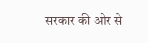सरकार की ओर से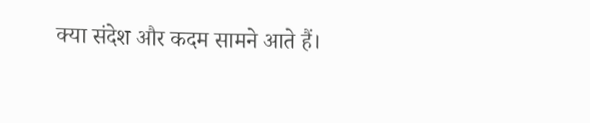क्या संदेश और कदम सामने आते हैं।